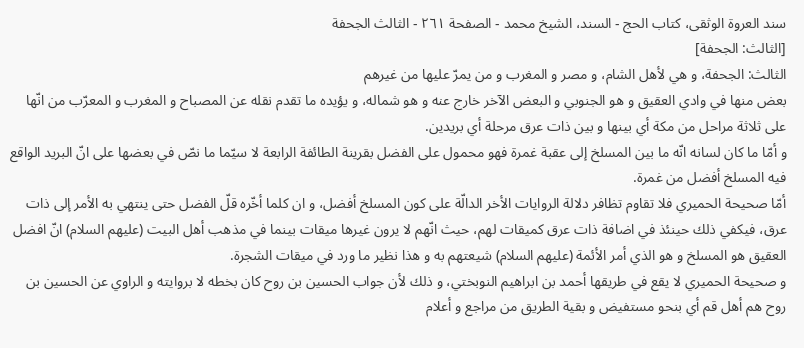سند العروة الوثقى، كتاب الحج - السند، الشيخ محمد - الصفحة ٢٦١ - الثالث الجحفة
[الثالث: الجحفة]
الثالث: الجحفة، و هي لأهل الشام، و مصر و المغرب و من يمرّ عليها من غيرهم
بعض منها في وادي العقيق و هو الجنوبي و البعض الآخر خارج عنه و هو شماله، و يؤيده ما تقدم نقله عن المصباح و المغرب و المعرّب من انّها على ثلاثة مراحل من مكة أي بينها و بين ذات عرق مرحلة أي بريدين.
و أمّا ما كان لسانه انّه ما بين المسلخ إلى عقبة غمرة فهو محمول على الفضل بقرينة الطائفة الرابعة لا سيّما ما نصّ في بعضها على انّ البريد الواقع فيه المسلخ أفضل من غمرة.
أمّا صحيحة الحميري فلا تقاوم تظافر دلالة الروايات الأخر الدالّة على كون المسلخ أفضل، و ان كلما أخّره قلّ الفضل حتى ينتهي به الأمر إلى ذات عرق، فيكفي ذلك حينئذ في اضافة ذات عرق كميقات لهم، حيث انّهم لا يرون غيرها ميقات بينما في مذهب أهل البيت (عليهم السلام) انّ افضل العقيق هو المسلخ و هو الذي أمر الأئمة (عليهم السلام) شيعتهم به و هذا نظير ما ورد في ميقات الشجرة.
و صحيحة الحميري لا يقع في طريقها أحمد بن ابراهيم النوبختي، و ذلك لأن جواب الحسين بن روح كان بخطه لا بروايته و الراوي عن الحسين بن روح هم أهل قم أي بنحو مستفيض و بقية الطريق من مراجع و أعلام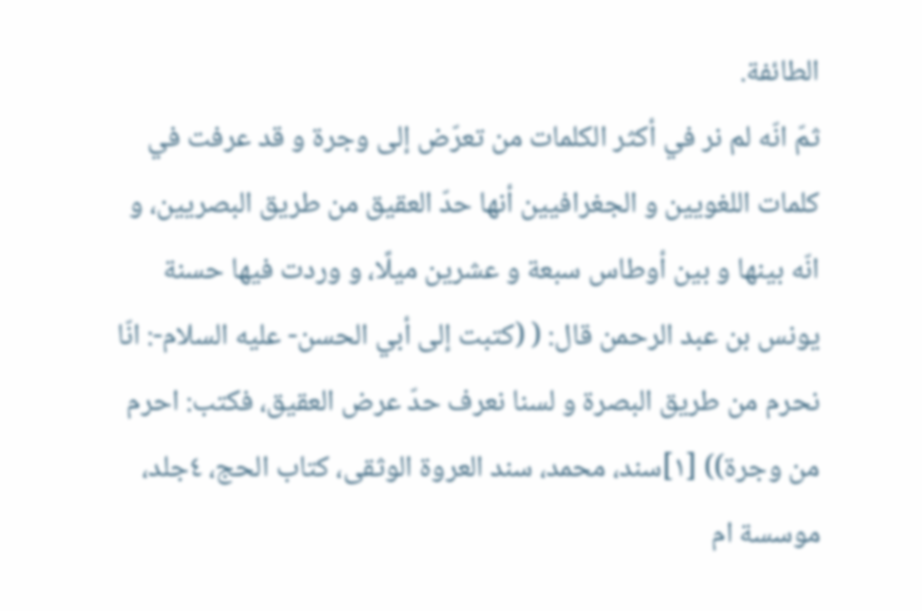الطائفة.
ثمّ انّه لم نر في أكثر الكلمات من تعرّض إلى وجرة و قد عرفت في كلمات اللغويين و الجغرافيين أنها حدّ العقيق من طريق البصريين، و انّه بينها و بين أوطاس سبعة و عشرين ميلًا، و وردت فيها حسنة يونس بن عبد الرحمن قال: ( (كتبت إلى أبي الحسن- عليه السلام-: انّا نحرم من طريق البصرة و لسنا نعرف حدّ عرض العقيق، فكتب: احرم من وجرة)) [١]سند، محمد، سند العروة الوثقى، كتاب الحج، ٤جلد، موسسة ام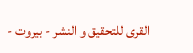القرى للتحقيق و النشر - بيروت -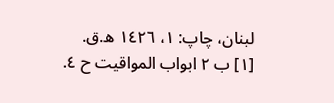لبنان، چاپ: ١، ١٤٢٦ ه.ق.
[١] ب ٢ ابواب المواقيت ح ٤.